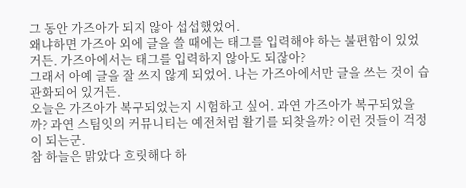그 동안 가즈아가 되지 않아 섭섭했었어.
왜냐하면 가즈아 외에 글을 쓸 때에는 태그를 입력해야 하는 불편함이 있었거든. 가즈아에서는 태그를 입력하지 않아도 되잖아?
그래서 아예 글을 잘 쓰지 않게 되었어. 나는 가즈아에서만 글을 쓰는 것이 습관화되어 있거든.
오늘은 가즈아가 복구되었는지 시험하고 싶어. 과연 가즈아가 복구되었을까? 과연 스팀잇의 커뮤니티는 예전처럼 활기를 되찾을까? 이런 것들이 걱정이 되는군.
참 하늘은 맑았다 흐릿해다 하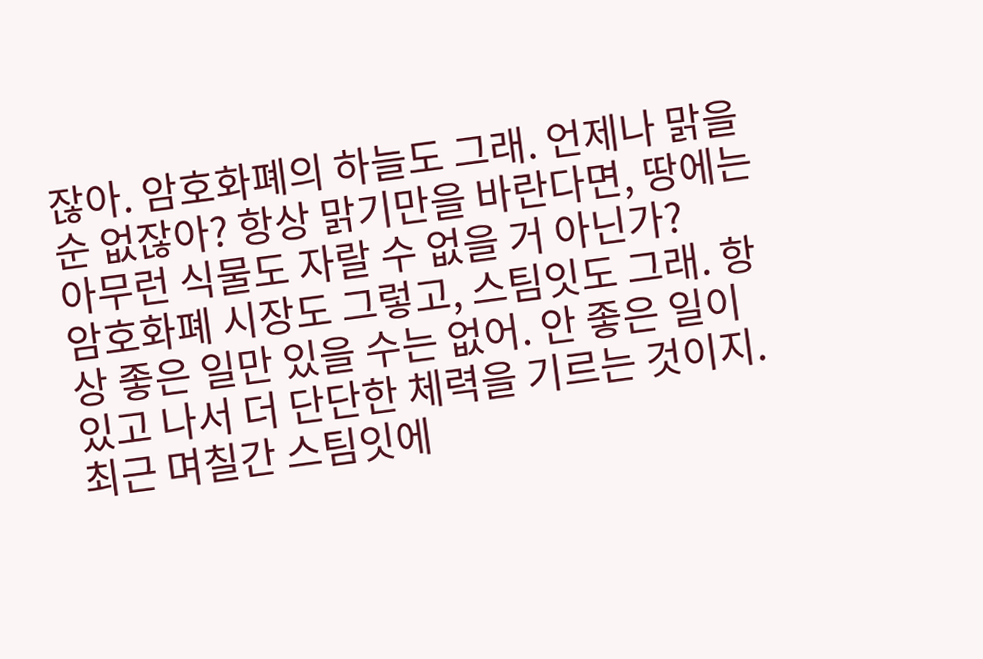잖아. 암호화폐의 하늘도 그래. 언제나 맑을 순 없잖아? 항상 맑기만을 바란다면, 땅에는 아무런 식물도 자랄 수 없을 거 아닌가?
암호화폐 시장도 그렇고, 스팀잇도 그래. 항상 좋은 일만 있을 수는 없어. 안 좋은 일이 있고 나서 더 단단한 체력을 기르는 것이지.
최근 며칠간 스팀잇에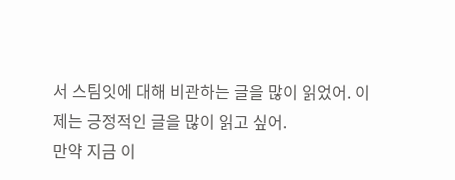서 스팀잇에 대해 비관하는 글을 많이 읽었어. 이제는 긍정적인 글을 많이 읽고 싶어.
만약 지금 이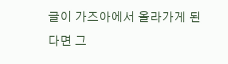글이 가즈아에서 올라가게 된다면 그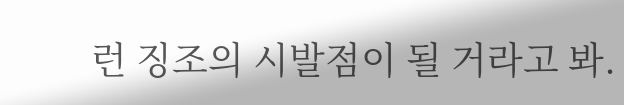런 징조의 시발점이 될 거라고 봐.